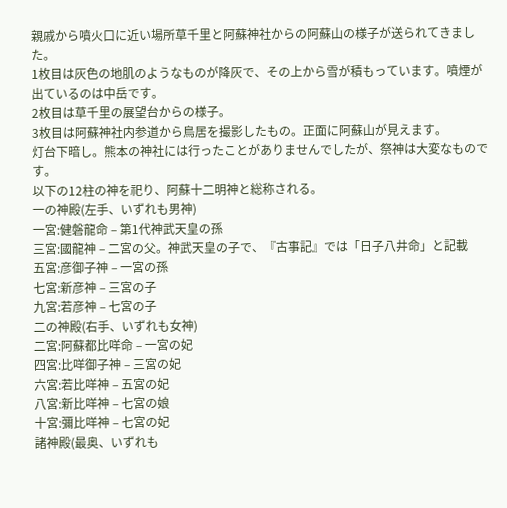親戚から噴火口に近い場所草千里と阿蘇神社からの阿蘇山の様子が送られてきました。
1枚目は灰色の地肌のようなものが降灰で、その上から雪が積もっています。噴煙が出ているのは中岳です。
2枚目は草千里の展望台からの様子。
3枚目は阿蘇神社内参道から鳥居を撮影したもの。正面に阿蘇山が見えます。
灯台下暗し。熊本の神社には行ったことがありませんでしたが、祭神は大変なものです。
以下の12柱の神を祀り、阿蘇十二明神と総称される。
一の神殿(左手、いずれも男神)
一宮:健磐龍命 – 第1代神武天皇の孫
三宮:國龍神 – 二宮の父。神武天皇の子で、『古事記』では「日子八井命」と記載
五宮:彦御子神 – 一宮の孫
七宮:新彦神 – 三宮の子
九宮:若彦神 – 七宮の子
二の神殿(右手、いずれも女神)
二宮:阿蘇都比咩命 – 一宮の妃
四宮:比咩御子神 – 三宮の妃
六宮:若比咩神 – 五宮の妃
八宮:新比咩神 – 七宮の娘
十宮:彌比咩神 – 七宮の妃
諸神殿(最奥、いずれも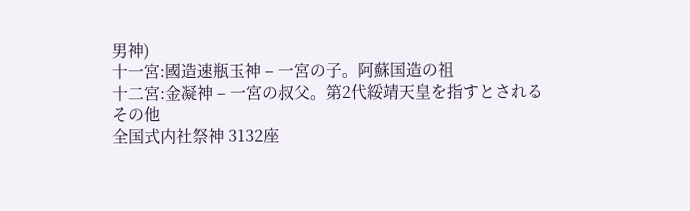男神)
十一宮:國造速瓶玉神 – 一宮の子。阿蘇国造の祖
十二宮:金凝神 – 一宮の叔父。第2代綏靖天皇を指すとされる
その他
全国式内社祭神 3132座